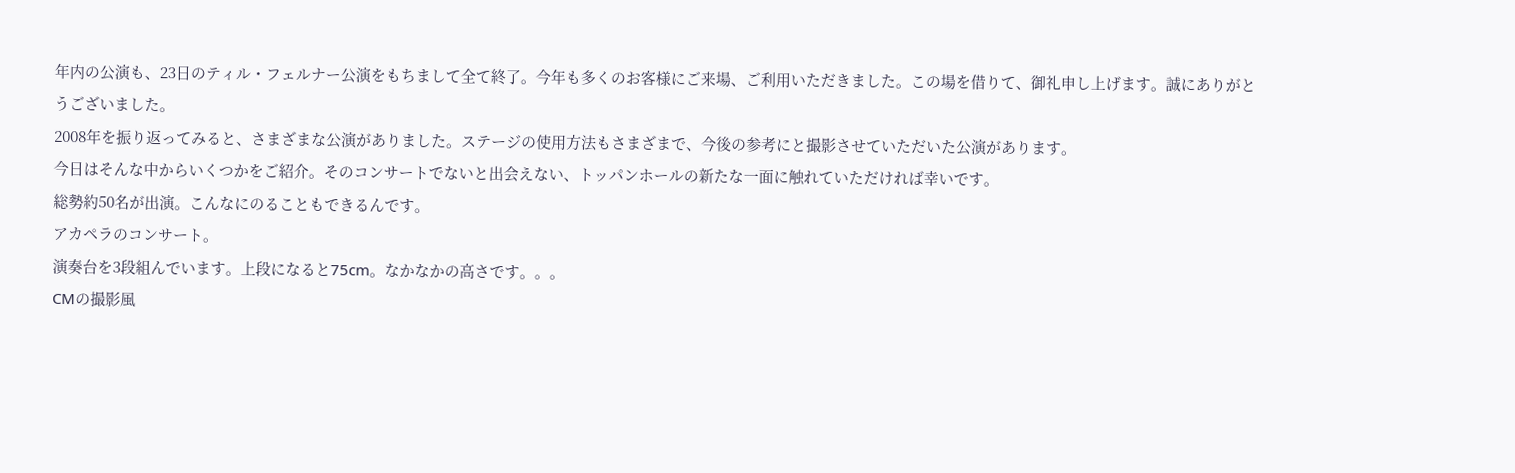年内の公演も、23日のティル・フェルナー公演をもちまして全て終了。今年も多くのお客様にご来場、ご利用いただきました。この場を借りて、御礼申し上げます。誠にありがとうございました。
2008年を振り返ってみると、さまざまな公演がありました。ステージの使用方法もさまざまで、今後の参考にと撮影させていただいた公演があります。
今日はそんな中からいくつかをご紹介。そのコンサートでないと出会えない、トッパンホールの新たな一面に触れていただければ幸いです。
総勢約50名が出演。こんなにのることもできるんです。
アカペラのコンサート。
演奏台を3段組んでいます。上段になると75cm。なかなかの高さです。。。
CMの撮影風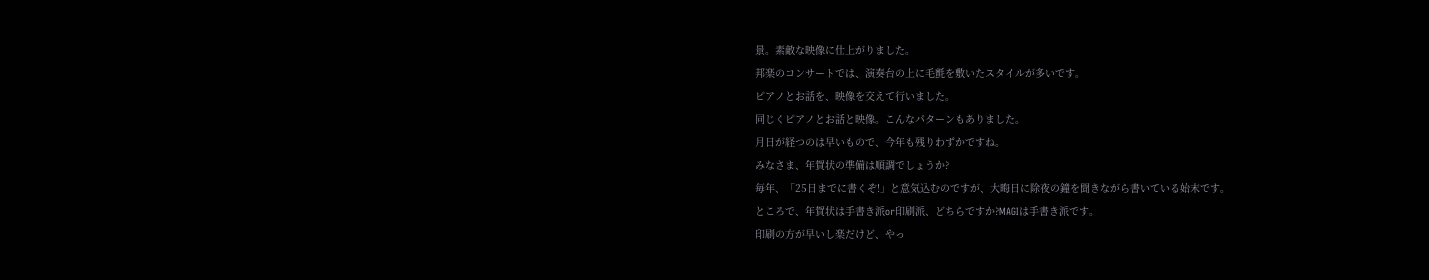景。素敵な映像に仕上がりました。
邦楽のコンサートでは、演奏台の上に毛氈を敷いたスタイルが多いです。
ピアノとお話を、映像を交えて行いました。
同じくピアノとお話と映像。こんなパターンもありました。
月日が経つのは早いもので、今年も残りわずかですね。
みなさま、年賀状の準備は順調でしょうか?
毎年、「25日までに書くぞ!」と意気込むのですが、大晦日に除夜の鐘を聞きながら書いている始末です。
ところで、年賀状は手書き派or印刷派、どちらですか?MAGIは手書き派です。
印刷の方が早いし楽だけど、やっ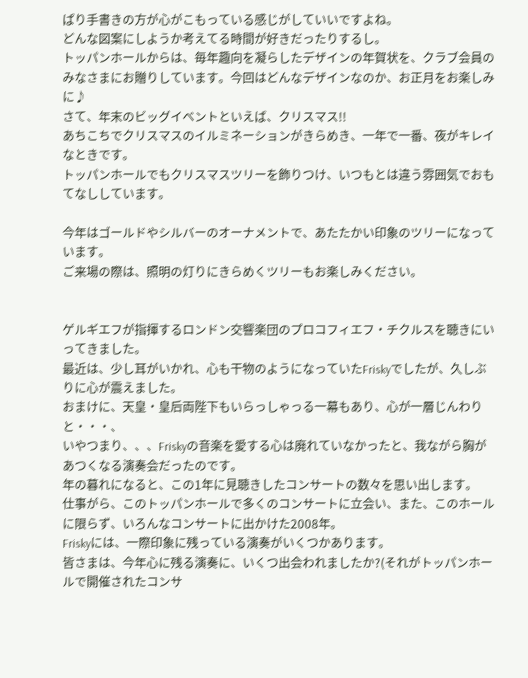ぱり手書きの方が心がこもっている感じがしていいですよね。
どんな図案にしようか考えてる時間が好きだったりするし。
トッパンホールからは、毎年趣向を凝らしたデザインの年賀状を、クラブ会員のみなさまにお贈りしています。今回はどんなデザインなのか、お正月をお楽しみに♪
さて、年末のビッグイベントといえば、クリスマス!!
あちこちでクリスマスのイルミネーションがきらめき、一年で一番、夜がキレイなときです。
トッパンホールでもクリスマスツリーを飾りつけ、いつもとは違う雰囲気でおもてなししています。

今年はゴールドやシルバーのオーナメントで、あたたかい印象のツリーになっています。
ご来場の際は、照明の灯りにきらめくツリーもお楽しみください。


ゲルギエフが指揮するロンドン交響楽団のプロコフィエフ・チクルスを聴きにいってきました。
最近は、少し耳がいかれ、心も干物のようになっていたFriskyでしたが、久しぶりに心が震えました。
おまけに、天皇・皇后両陛下もいらっしゃっる一幕もあり、心が一層じんわりと・・・、
いやつまり、、、Friskyの音楽を愛する心は廃れていなかったと、我ながら胸があつくなる演奏会だったのです。
年の暮れになると、この1年に見聴きしたコンサートの数々を思い出します。
仕事がら、このトッパンホールで多くのコンサートに立会い、また、このホールに限らず、いろんなコンサートに出かけた2008年。
Friskyには、一際印象に残っている演奏がいくつかあります。
皆さまは、今年心に残る演奏に、いくつ出会われましたか?(それがトッパンホールで開催されたコンサ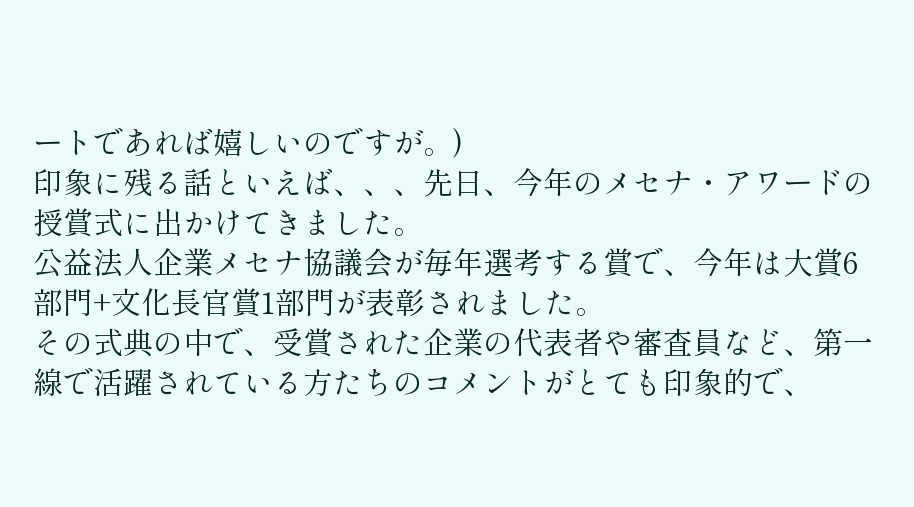ートであれば嬉しいのですが。)
印象に残る話といえば、、、先日、今年のメセナ・アワードの授賞式に出かけてきました。
公益法人企業メセナ協議会が毎年選考する賞で、今年は大賞6部門+文化長官賞1部門が表彰されました。
その式典の中で、受賞された企業の代表者や審査員など、第一線で活躍されている方たちのコメントがとても印象的で、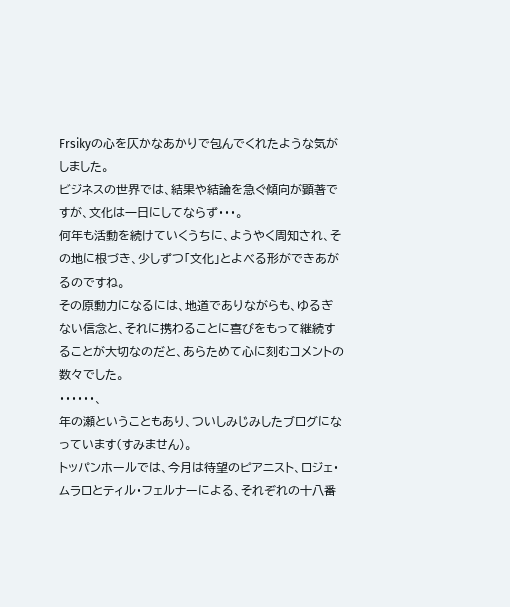Frsikyの心を仄かなあかりで包んでくれたような気がしました。
ビジネスの世界では、結果や結論を急ぐ傾向が顕著ですが、文化は一日にしてならず・・・。
何年も活動を続けていくうちに、ようやく周知され、その地に根づき、少しずつ「文化」とよべる形ができあがるのですね。
その原動力になるには、地道でありながらも、ゆるぎない信念と、それに携わることに喜びをもって継続することが大切なのだと、あらためて心に刻むコメントの数々でした。
・・・・・・、
年の瀬ということもあり、ついしみじみしたブログになっています(すみません)。
トッパンホールでは、今月は待望のピアニスト、ロジェ・ムラロとティル・フェルナーによる、それぞれの十八番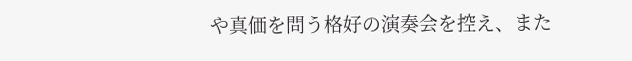や真価を問う格好の演奏会を控え、また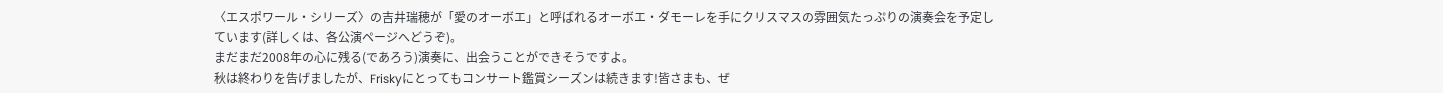〈エスポワール・シリーズ〉の吉井瑞穂が「愛のオーボエ」と呼ばれるオーボエ・ダモーレを手にクリスマスの雰囲気たっぷりの演奏会を予定しています(詳しくは、各公演ページへどうぞ)。
まだまだ2008年の心に残る(であろう)演奏に、出会うことができそうですよ。
秋は終わりを告げましたが、Friskyにとってもコンサート鑑賞シーズンは続きます!皆さまも、ぜ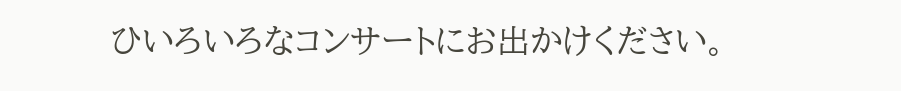ひいろいろなコンサートにお出かけください。